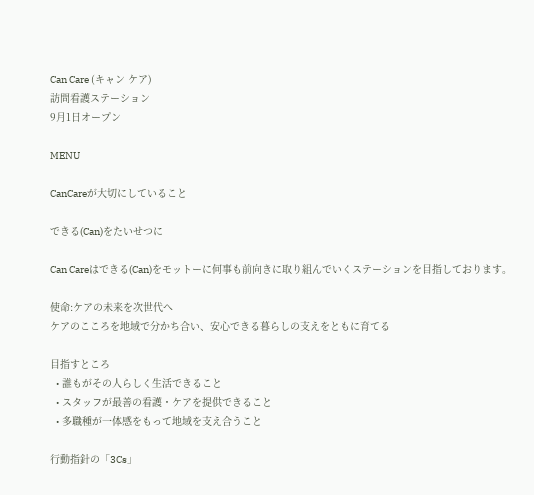Can Care (キャン ケア)
訪問看護ステーション
9月1日オープン

MENU

CanCareが大切にしていること

できる(Can)をたいせつに

Can Careはできる(Can)をモットーに何事も前向きに取り組んでいくステーションを目指しております。

使命:ケアの未来を次世代へ
ケアのこころを地域で分かち合い、安心できる暮らしの支えをともに育てる

目指すところ
  • 誰もがその人らしく生活できること
  • スタッフが最善の看護・ケアを提供できること
  • 多職種が一体感をもって地域を支え合うこと

行動指針の「3Cs」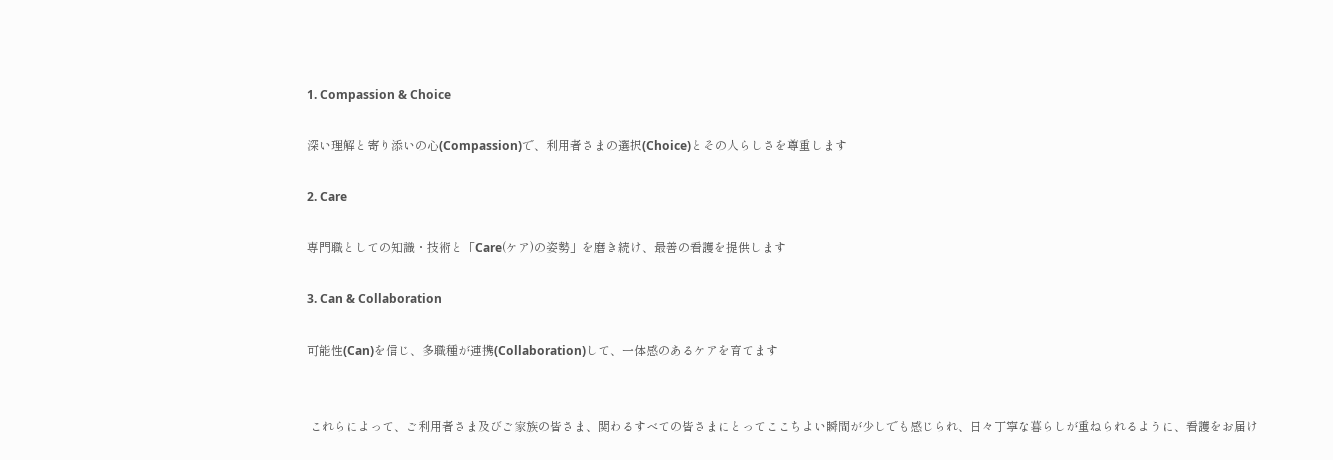1. Compassion & Choice

深い理解と寄り添いの心(Compassion)で、利用者さまの選択(Choice)とその人らしさを尊重します

2. Care

専門職としての知識・技術と「Care(ケア)の姿勢」を磨き続け、最善の看護を提供します

3. Can & Collaboration

可能性(Can)を信じ、多職種が連携(Collaboration)して、一体感のあるケアを育てます


 これらによって、ご利用者さま及びご家族の皆さま、関わるすべての皆さまにとってここちよい瞬間が少しでも感じられ、日々丁寧な暮らしが重ねられるように、看護をお届け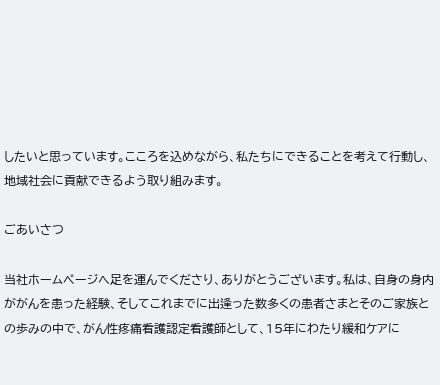したいと思っています。こころを込めながら、私たちにできることを考えて行動し、 地域社会に貢献できるよう取り組みます。

ごあいさつ

当社ホームページへ足を運んでくださり、ありがとうございます。私は、自身の身内ががんを患った経験、そしてこれまでに出逢った数多くの患者さまとそのご家族との歩みの中で、がん性疼痛看護認定看護師として、15年にわたり緩和ケアに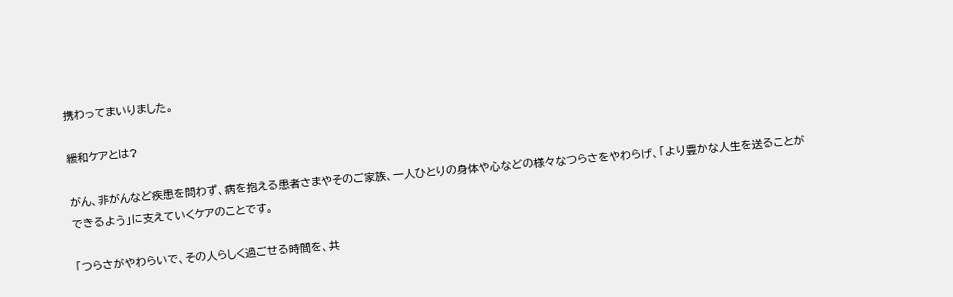携わってまいりました。

緩和ケアとは?

がん、非がんなど疾患を問わず、病を抱える患者さまやそのご家族、一人ひとりの身体や心などの様々なつらさをやわらげ、「より豊かな人生を送ることができるよう」に支えていくケアのことです。

「つらさがやわらいで、その人らしく過ごせる時間を、共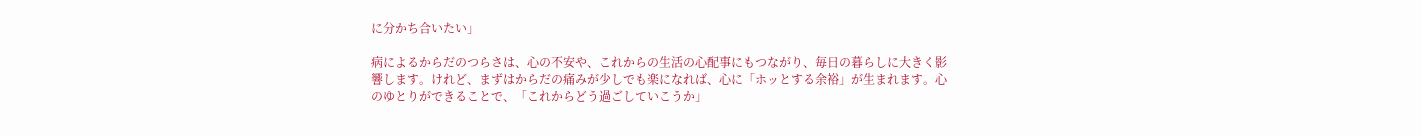に分かち合いたい」

病によるからだのつらさは、心の不安や、これからの生活の心配事にもつながり、毎日の暮らしに大きく影響します。けれど、まずはからだの痛みが少しでも楽になれば、心に「ホッとする余裕」が生まれます。心のゆとりができることで、「これからどう過ごしていこうか」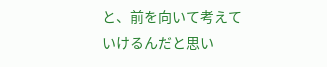と、前を向いて考えていけるんだと思い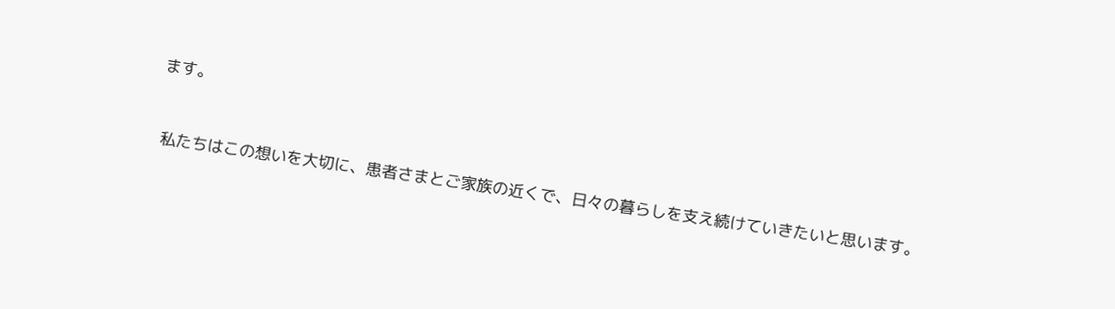ます。


 私たちはこの想いを大切に、患者さまとご家族の近くで、日々の暮らしを支え続けていきたいと思います。